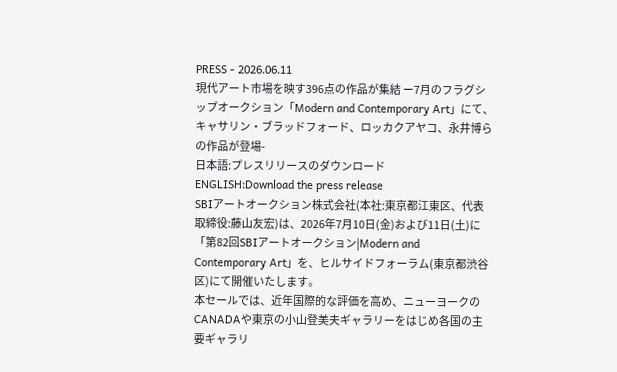PRESS - 2026.06.11
現代アート市場を映す396点の作品が集結 ー7月のフラグシップオークション「Modern and Contemporary Art」にて、 キャサリン・ブラッドフォード、ロッカクアヤコ、永井博らの作品が登場-
日本語:プレスリリースのダウンロード
ENGLISH:Download the press release
SBIアートオークション株式会社(本社:東京都江東区、代表取締役:藤山友宏)は、2026年7月10日(金)および11日(土)に「第82回SBIアートオークション|Modern and Contemporary Art」を、ヒルサイドフォーラム(東京都渋谷区)にて開催いたします。
本セールでは、近年国際的な評価を高め、ニューヨークのCANADAや東京の小山登美夫ギャラリーをはじめ各国の主要ギャラリ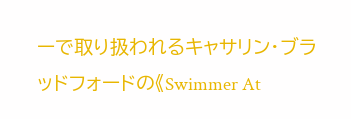ーで取り扱われるキャサリン・ブラッドフォードの《Swimmer At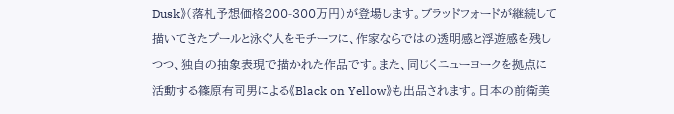Dusk》(落札予想価格200-300万円)が登場します。ブラッドフォードが継続して描いてきたプールと泳ぐ人をモチーフに、作家ならではの透明感と浮遊感を残しつつ、独自の抽象表現で描かれた作品です。また、同じくニューヨークを拠点に活動する篠原有司男による《Black on Yellow》も出品されます。日本の前衛美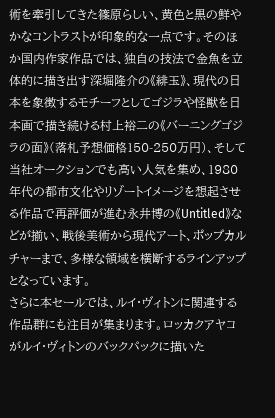術を牽引してきた篠原らしい、黄色と黒の鮮やかなコントラストが印象的な一点です。そのほか国内作家作品では、独自の技法で金魚を立体的に描き出す深堀隆介の《緋玉》、現代の日本を象徴するモチーフとしてゴジラや怪獣を日本画で描き続ける村上裕二の《バーニングゴジラの面》(落札予想価格150-250万円)、そして当社オークションでも高い人気を集め、1980年代の都市文化やリゾートイメージを想起させる作品で再評価が進む永井博の《Untitled》などが揃い、戦後美術から現代アート、ポップカルチャーまで、多様な領域を横断するラインアップとなっています。
さらに本セールでは、ルイ・ヴィトンに関連する作品群にも注目が集まります。ロッカクアヤコがルイ・ヴィトンのバックパックに描いた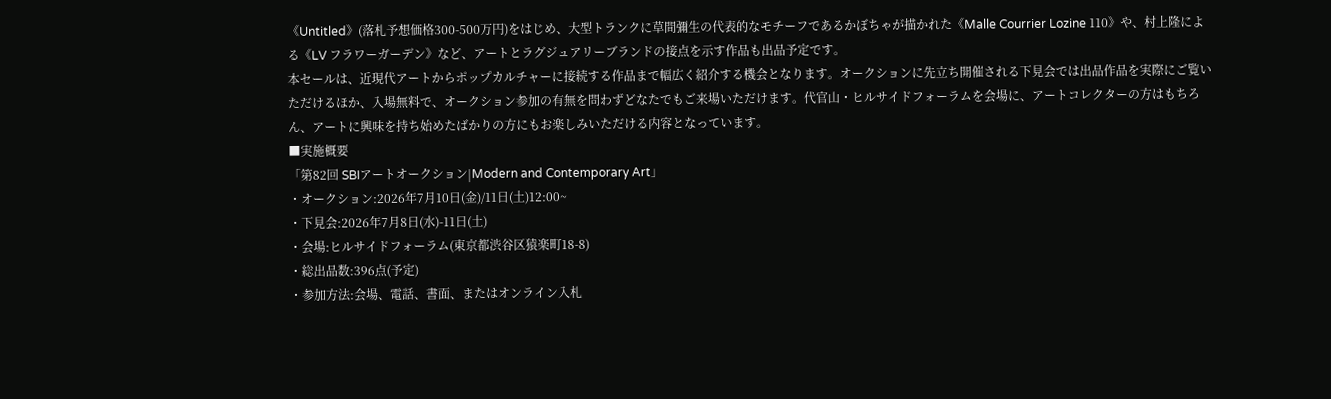《Untitled》(落札予想価格300-500万円)をはじめ、大型トランクに草間彌生の代表的なモチーフであるかぼちゃが描かれた《Malle Courrier Lozine 110》や、村上隆による《LV フラワーガーデン》など、アートとラグジュアリーブランドの接点を示す作品も出品予定です。
本セールは、近現代アートからポップカルチャーに接続する作品まで幅広く紹介する機会となります。オークションに先立ち開催される下見会では出品作品を実際にご覧いただけるほか、入場無料で、オークション参加の有無を問わずどなたでもご来場いただけます。代官山・ヒルサイドフォーラムを会場に、アートコレクターの方はもちろん、アートに興味を持ち始めたばかりの方にもお楽しみいただける内容となっています。
■実施概要
「第82回 SBIアートオークション|Modern and Contemporary Art」
・オークション:2026年7月10日(金)/11日(土)12:00~
・下見会:2026年7月8日(水)-11日(土)
・会場:ヒルサイドフォーラム(東京都渋谷区猿楽町18-8)
・総出品数:396点(予定)
・参加方法:会場、電話、書面、またはオンライン入札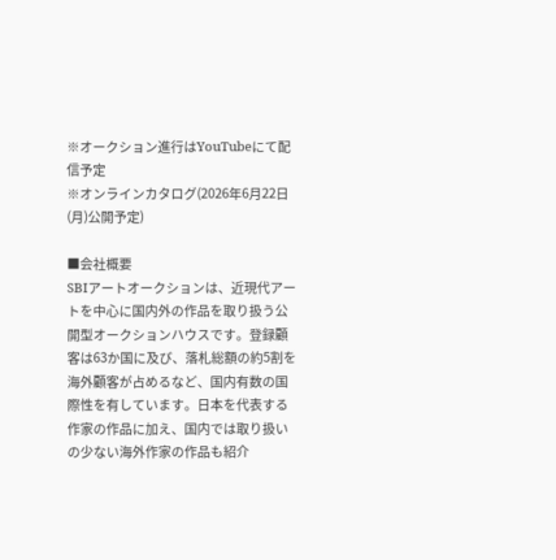※オークション進行はYouTubeにて配信予定
※オンラインカタログ(2026年6月22日(月)公開予定)

■会社概要
SBIアートオークションは、近現代アートを中心に国内外の作品を取り扱う公開型オークションハウスです。登録顧客は63か国に及び、落札総額の約5割を海外顧客が占めるなど、国内有数の国際性を有しています。日本を代表する作家の作品に加え、国内では取り扱いの少ない海外作家の作品も紹介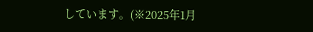しています。(※2025年1月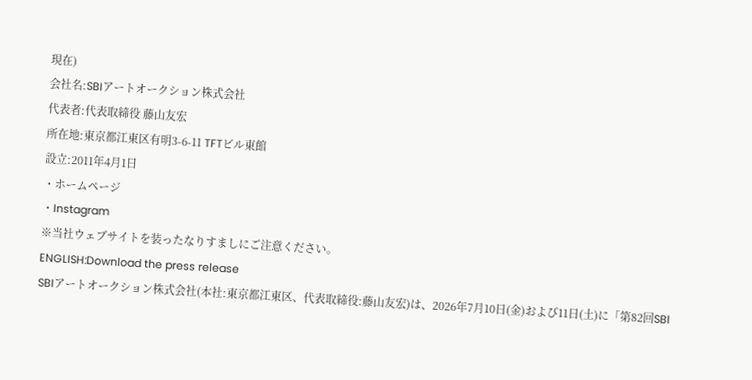現在)
会社名:SBIアートオークション株式会社
代表者:代表取締役 藤山友宏
所在地:東京都江東区有明3-6-11 TFTビル東館
設立:2011年4月1日
・ホームページ
・Instagram
※当社ウェブサイトを装ったなりすましにご注意ください。
ENGLISH:Download the press release
SBIアートオークション株式会社(本社:東京都江東区、代表取締役:藤山友宏)は、2026年7月10日(金)および11日(土)に「第82回SBI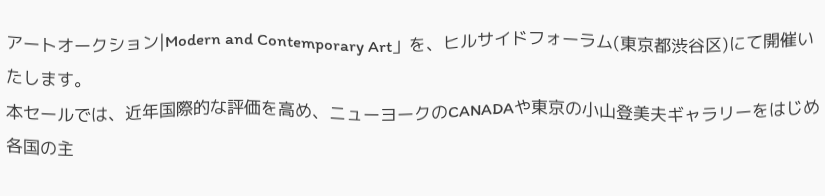アートオークション|Modern and Contemporary Art」を、ヒルサイドフォーラム(東京都渋谷区)にて開催いたします。
本セールでは、近年国際的な評価を高め、ニューヨークのCANADAや東京の小山登美夫ギャラリーをはじめ各国の主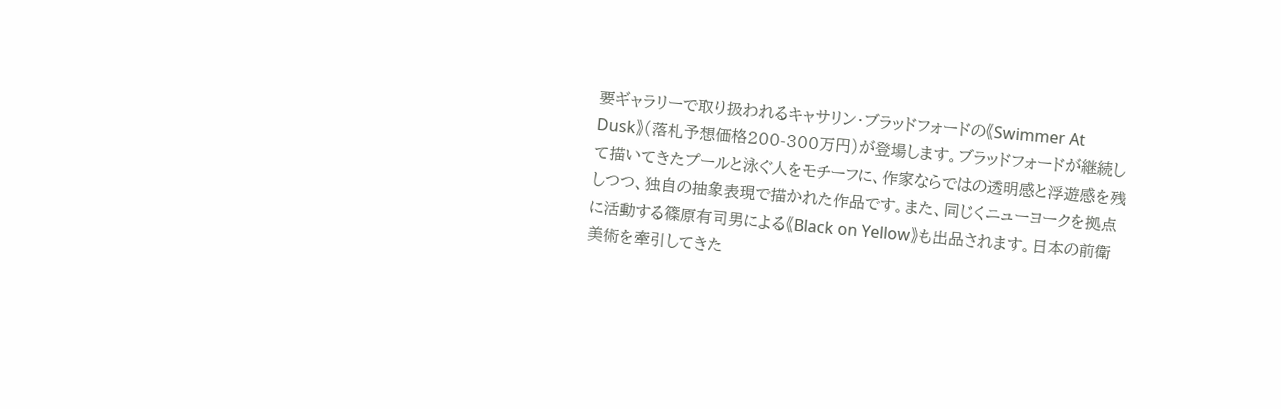要ギャラリーで取り扱われるキャサリン・ブラッドフォードの《Swimmer At Dusk》(落札予想価格200-300万円)が登場します。ブラッドフォードが継続して描いてきたプールと泳ぐ人をモチーフに、作家ならではの透明感と浮遊感を残しつつ、独自の抽象表現で描かれた作品です。また、同じくニューヨークを拠点に活動する篠原有司男による《Black on Yellow》も出品されます。日本の前衛美術を牽引してきた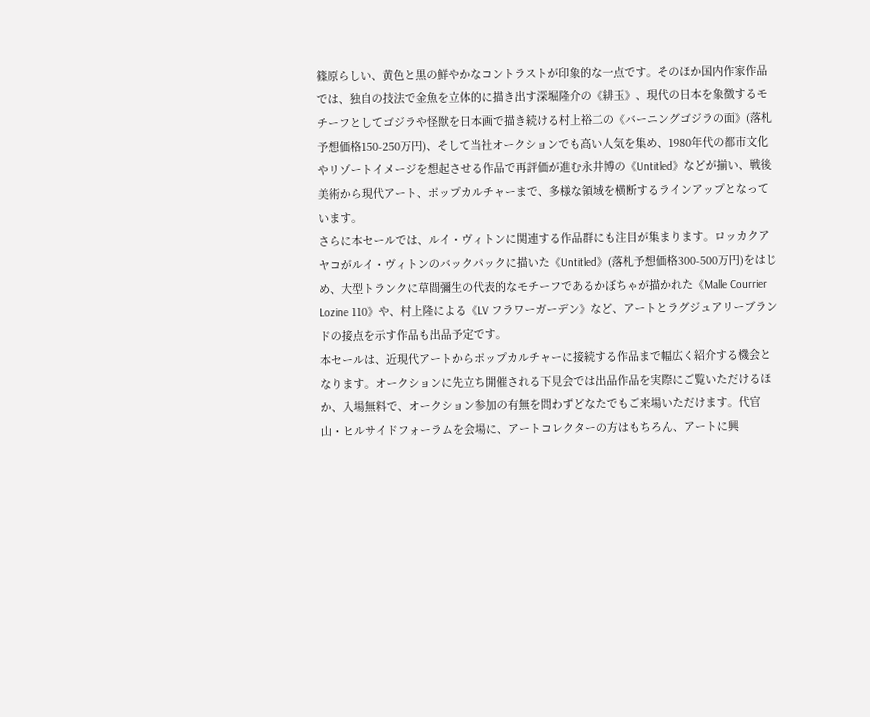篠原らしい、黄色と黒の鮮やかなコントラストが印象的な一点です。そのほか国内作家作品では、独自の技法で金魚を立体的に描き出す深堀隆介の《緋玉》、現代の日本を象徴するモチーフとしてゴジラや怪獣を日本画で描き続ける村上裕二の《バーニングゴジラの面》(落札予想価格150-250万円)、そして当社オークションでも高い人気を集め、1980年代の都市文化やリゾートイメージを想起させる作品で再評価が進む永井博の《Untitled》などが揃い、戦後美術から現代アート、ポップカルチャーまで、多様な領域を横断するラインアップとなっています。
さらに本セールでは、ルイ・ヴィトンに関連する作品群にも注目が集まります。ロッカクアヤコがルイ・ヴィトンのバックパックに描いた《Untitled》(落札予想価格300-500万円)をはじめ、大型トランクに草間彌生の代表的なモチーフであるかぼちゃが描かれた《Malle Courrier Lozine 110》や、村上隆による《LV フラワーガーデン》など、アートとラグジュアリーブランドの接点を示す作品も出品予定です。
本セールは、近現代アートからポップカルチャーに接続する作品まで幅広く紹介する機会となります。オークションに先立ち開催される下見会では出品作品を実際にご覧いただけるほか、入場無料で、オークション参加の有無を問わずどなたでもご来場いただけます。代官山・ヒルサイドフォーラムを会場に、アートコレクターの方はもちろん、アートに興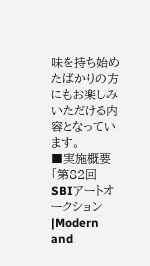味を持ち始めたばかりの方にもお楽しみいただける内容となっています。
■実施概要
「第82回 SBIアートオークション|Modern and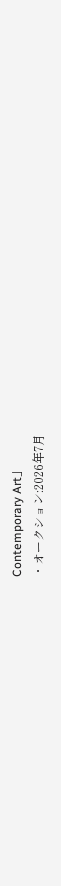Contemporary Art」
・オークション:2026年7月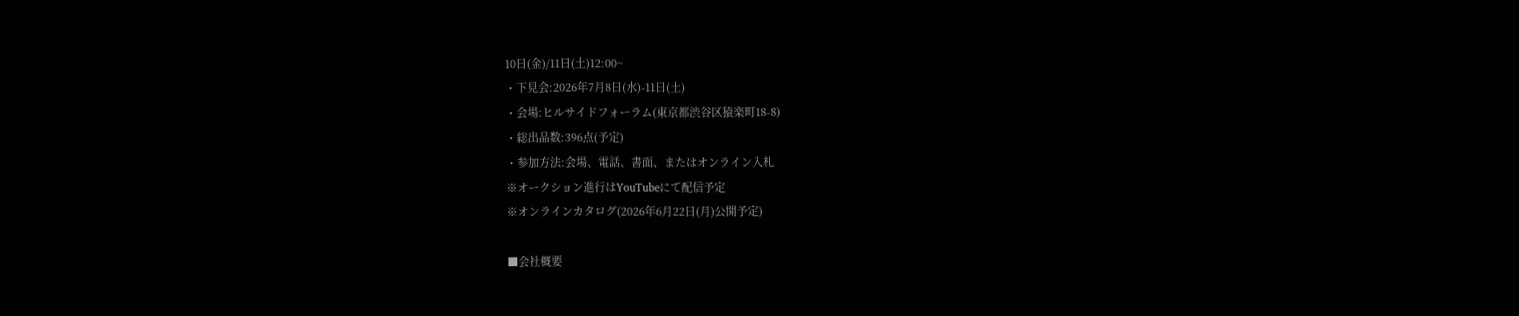10日(金)/11日(土)12:00~
・下見会:2026年7月8日(水)-11日(土)
・会場:ヒルサイドフォーラム(東京都渋谷区猿楽町18-8)
・総出品数:396点(予定)
・参加方法:会場、電話、書面、またはオンライン入札
※オークション進行はYouTubeにて配信予定
※オンラインカタログ(2026年6月22日(月)公開予定)

■会社概要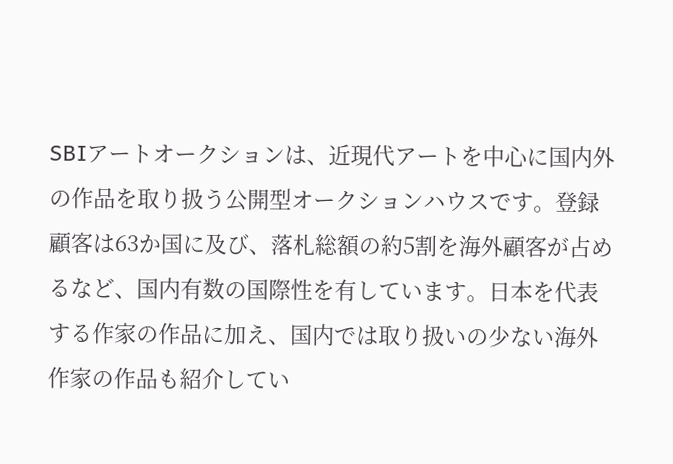SBIアートオークションは、近現代アートを中心に国内外の作品を取り扱う公開型オークションハウスです。登録顧客は63か国に及び、落札総額の約5割を海外顧客が占めるなど、国内有数の国際性を有しています。日本を代表する作家の作品に加え、国内では取り扱いの少ない海外作家の作品も紹介してい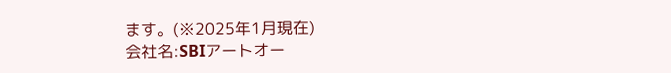ます。(※2025年1月現在)
会社名:SBIアートオー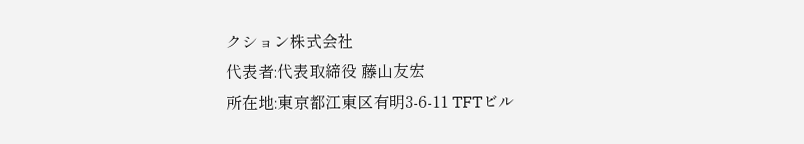クション株式会社
代表者:代表取締役 藤山友宏
所在地:東京都江東区有明3-6-11 TFTビル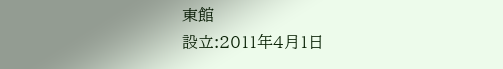東館
設立:2011年4月1日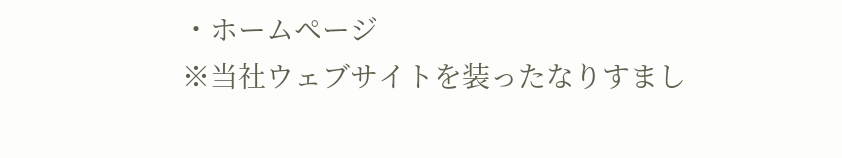・ホームページ
※当社ウェブサイトを装ったなりすまし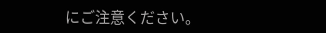にご注意ください。